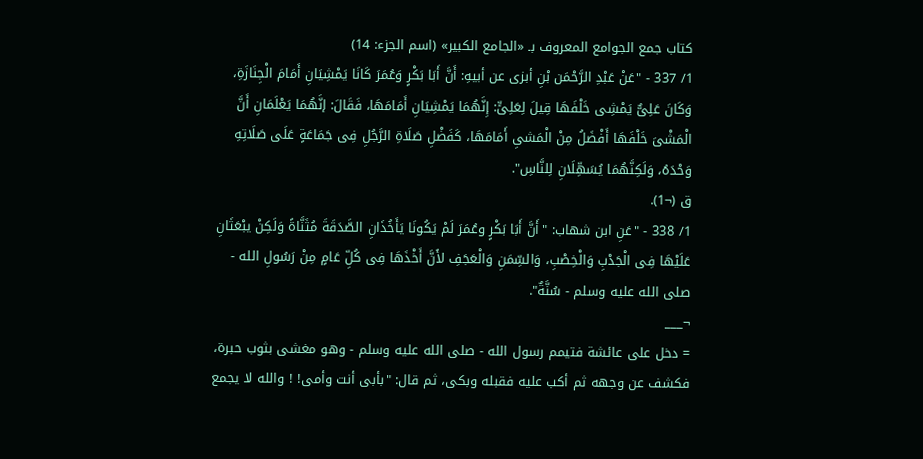كتاب جمع الجوامع المعروف بـ «الجامع الكبير» (اسم الجزء: 14)
1/ 337 - "عَنْ عَبْدِ الرَّحْمَن بْنِ أبزى عن أبيهِ: أَنَّ أَبَا بَكْرٍ وَعُمَرَ كَانَا يَمْشِيَانِ أَمَامَ الْجِنَازَةِ، وَكَانَ عَلِىٌّ يَمْشِى خَلْفَهَا قِيلَ لِعَلِىٍّ: إِنَّهُمَا يَمْشِيَانِ أَمَامَهَا، فَقَالَ: إنَّهُمَا يَعْلَمَانِ أَنَّ الْمَشْىَ خَلْفَهَا أَفْضَلُ مِنْ الْمَشىِ أَمَامَهَا، كَفَضْلِ صَلَاةِ الرَّجُلِ فِى جَمَاعَةٍ عَلَى صَلَاتِهِ وَحْدَهُ، وَلَكِنَّهُمَا يُسَهِّلَانِ لِلنَّاسِ".
ق (¬1).
1/ 338 - "عَنِ ابن شهاب: "أَنَّ أَبَا بَكْرٍ وعُمَرَ لَمْ يَكُونَا يَأَخُذَانِ الصَّدَقَةَ مُثَنَّاةً وَلَكِنْ يبْعَثَانِ عَلَيْهَا فِى الْجَدْبِ وَالْخِصْبِ، وَالسِّمَنِ وَالْعَجَفِ لأَنَّ أَخْذَهَا فِى كُلِّ عَامٍ مِنْ رَسُولِ الله - صلى الله عليه وسلم - سُنَّةٌ".
¬___
= دخل على عائشة فتيمم رسول الله - صلى الله عليه وسلم - وهو مغشى بثوب حبرة، فكشف عن وجهه ثم أكب عليه فقبله وبكى، ثم قال: "بأبى أنت وأمى! ! والله لا يجمع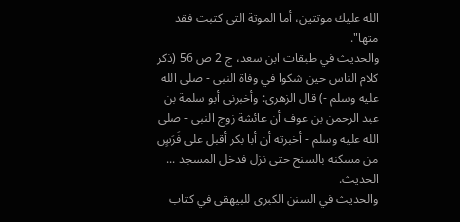الله عليك موتتين، أما الموتة التى كتبت فقد متها".
والحديث في طبقات ابن سعد، ج 2 ص 56 (ذكر كلام الناس حين شكوا في وفاة النبى - صلى الله عليه وسلم -) قال الزهرى: وأخبرنى أبو سلمة بن عبد الرحمن بن عوف أن عائشة زوج النبى - صلى الله عليه وسلم - أخبرته أن أبا بكر أقبل على فَرَسٍ من مسكنه بالسنح حتى نزل فدخل المسجد ... الحديث.
والحديث في السنن الكبرى للبيهقى في كتاب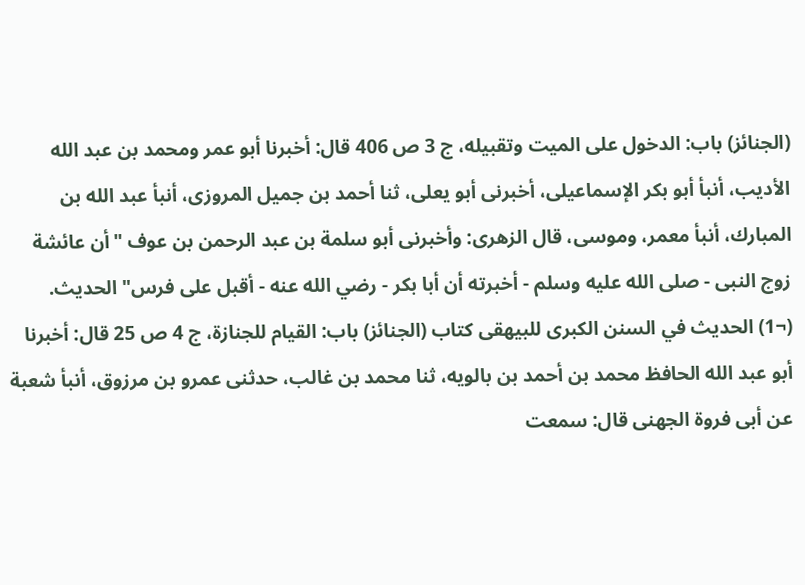(الجنائز) باب: الدخول على الميت وتقبيله، ج 3 ص 406 قال: أخبرنا أبو عمر ومحمد بن عبد الله الأديب، أنبأ أبو بكر الإسماعيلى، أخبرنى أبو يعلى، ثنا أحمد بن جميل المروزى، أنبأ عبد الله بن المبارك، أنبأ معمر، وموسى، قال الزهرى: وأخبرنى أبو سلمة بن عبد الرحمن بن عوف "أن عائشة زوج النبى - صلى الله عليه وسلم - أخبرته أن أبا بكر - رضي الله عنه - أقبل على فرس" الحديث.
(¬1) الحديث في السنن الكبرى للبيهقى كتاب (الجنائز) باب: القيام للجنازة، ج 4 ص 25 قال: أخبرنا أبو عبد الله الحافظ محمد بن أحمد بن بالويه، ثنا محمد بن غالب، حدثنى عمرو بن مرزوق، أنبأ شعبة عن أبى فروة الجهنى قال: سمعت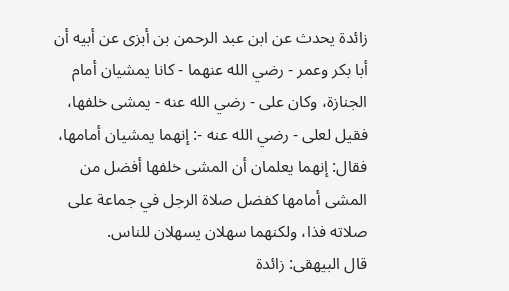زائدة يحدث عن ابن عبد الرحمن بن أبزى عن أبيه أن أبا بكر وعمر - رضي الله عنهما - كانا يمشيان أمام الجنازة، وكان على - رضي الله عنه - يمشى خلفها، فقيل لعلى - رضي الله عنه -: إنهما يمشيان أمامها، فقال: إنهما يعلمان أن المشى خلفها أفضل من المشى أمامها كفضل صلاة الرجل في جماعة على صلاته فذا، ولكنهما سهلان يسهلان للناس.
قال البيهقى: زائدة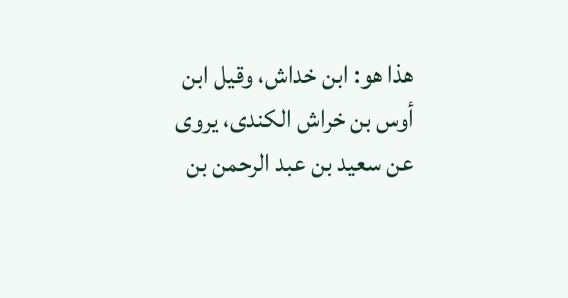هذا هو: ابن خداش، وقيل ابن أوس بن خراش الكندى، يروى عن سعيد بن عبد الرحمن بن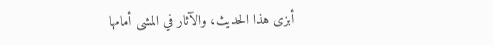أبزى هذا الحديث، والآثار في المشى أمامها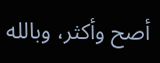أصح وأكثر، وبالله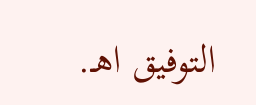التوفيق اهـ.